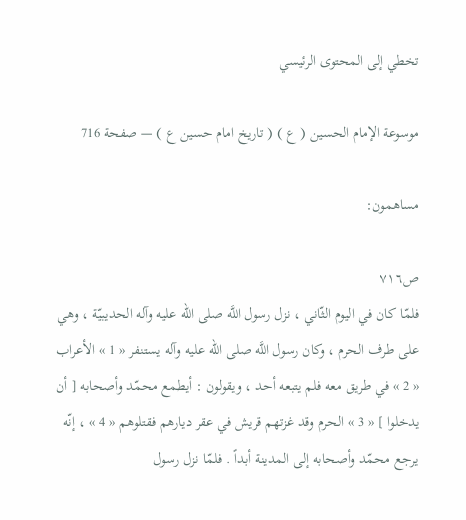تخطي إلى المحتوى الرئيسي

موسوعة الإمام الحسين ( ع ) ( تاريخ امام حسين ع ) — صفحة 716

مساهمون:

ص٧١٦
فلمّا كان في اليوم الثّاني ، نزل رسول اللَّه صلى الله عليه وآله الحديبيّة ، وهي على طرف الحرم ، وكان رسول اللَّه صلى الله عليه وآله يستنفر « 1 » الأعراب « 2 » في طريق معه فلم يتبعه أحد ، ويقولون : أيطمع محمّد وأصحابه [ أن يدخلوا ] « 3 » الحرم وقد غزتهم قريش في عقر ديارهم فقتلوهم « 4 » ، إنّه يرجع محمّد وأصحابه إلى المدينة أبداً . فلمّا نزل رسول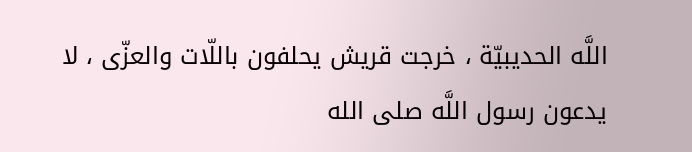اللَّه الحديبيّة ، خرجت قريش يحلفون باللّات والعزّى ، لا يدعون رسول اللَّه صلى الله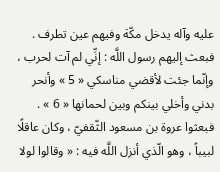عليه وآله يدخل مكّة وفيهم عين تطرف . فبعث إليهم رسول اللَّه : إنِّي لم آت لحرب ، وإنّما جئت لأقضي مناسكي « 5 » وأنحر بدني وأخلي بينكم وبين لحمانها « 6 » . فبعثوا عروة بن مسعود الثّقفيّ ، وكان عاقلًا لبيباً ، وهو الّذي أنزل اللَّه فيه : « وقالوا لولا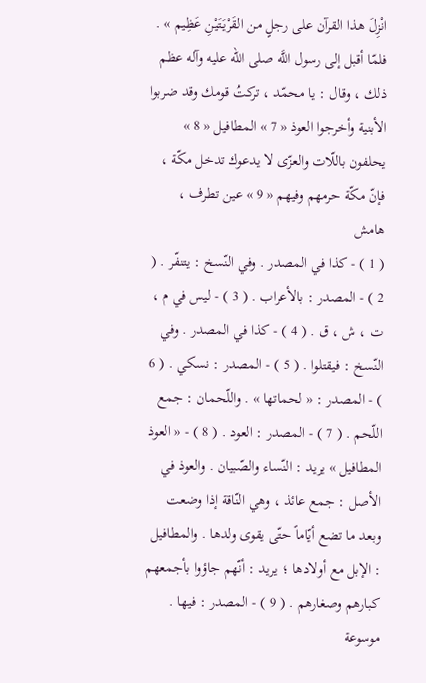انْزِلَ هذا القرآن على رجلٍ من القَرْيَتَيْنِ عَظِيم » . فلمّا أقبل إلى رسول اللَّه صلى الله عليه وآله عظم ذلك ، وقال : يا محمّد ، تركتُ قومك وقد ضربوا الأبنية وأخرجوا العوذ « 7 » المطافيل « 8 » يحلفون باللّات والعزّى لا يدعوك تدخل مكّة ، فإنّ مكّة حرمهم وفيهم « 9 » عين تطرف ،
هامش
( 1 ) - كذا في المصدر . وفي النّسخ : يتنفّر . ( 2 ) - المصدر : بالأعراب . ( 3 ) - ليس في م ، ت ، ش ، ق . ( 4 ) - كذا في المصدر . وفي النّسخ : فيقتلوا . ( 5 ) - المصدر : نسكي . ( 6 ) - المصدر : « لحماتها » . واللّحمان : جمع اللّحم . ( 7 ) - المصدر : العود . ( 8 ) - « العوذ المطافيل » يريد : النّساء والصّبيان . والعوذ في الأصل : جمع عائذ ، وهي النّاقة إذا وضعت وبعد ما تضع أيّاماً حتّى يقوى ولدها . والمطافيل : الإبل مع أولادها ؛ يريد : أنّهم جاؤوا بأجمعهم كبارهم وصغارهم . ( 9 ) - المصدر : فيها .
موسوعة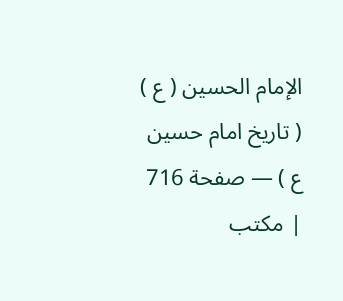الإمام الحسين ( ع ) ( تاريخ امام حسين ع ) — صفحة 716 | مكتب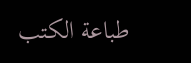طباعة الكتب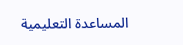المساعدة التعليمية